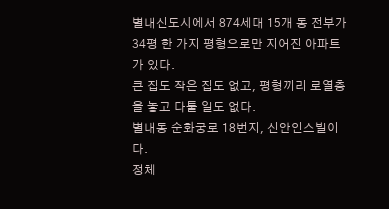별내신도시에서 874세대 15개 동 전부가 34평 한 가지 평형으로만 지어진 아파트가 있다.
큰 집도 작은 집도 없고, 평형끼리 로열층을 놓고 다툴 일도 없다.
별내동 순화궁로 18번지, 신안인스빌이다.
정체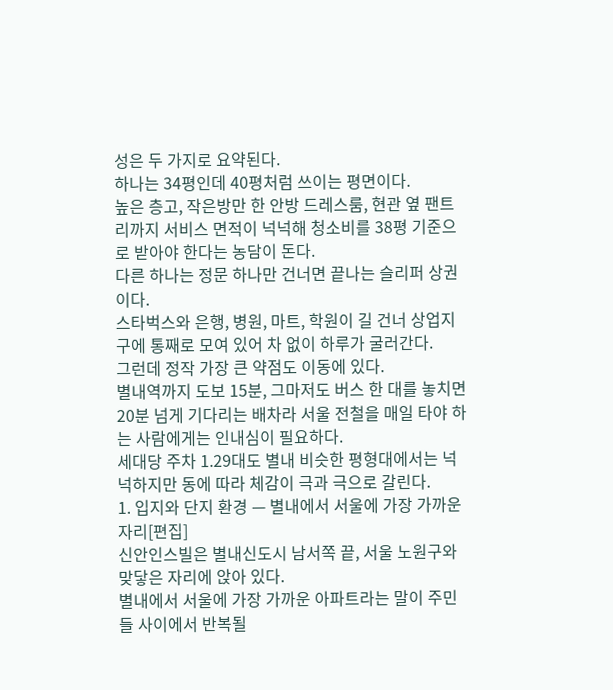성은 두 가지로 요약된다.
하나는 34평인데 40평처럼 쓰이는 평면이다.
높은 층고, 작은방만 한 안방 드레스룸, 현관 옆 팬트리까지 서비스 면적이 넉넉해 청소비를 38평 기준으로 받아야 한다는 농담이 돈다.
다른 하나는 정문 하나만 건너면 끝나는 슬리퍼 상권이다.
스타벅스와 은행, 병원, 마트, 학원이 길 건너 상업지구에 통째로 모여 있어 차 없이 하루가 굴러간다.
그런데 정작 가장 큰 약점도 이동에 있다.
별내역까지 도보 15분, 그마저도 버스 한 대를 놓치면 20분 넘게 기다리는 배차라 서울 전철을 매일 타야 하는 사람에게는 인내심이 필요하다.
세대당 주차 1.29대도 별내 비슷한 평형대에서는 넉넉하지만 동에 따라 체감이 극과 극으로 갈린다.
1. 입지와 단지 환경 — 별내에서 서울에 가장 가까운 자리[편집]
신안인스빌은 별내신도시 남서쪽 끝, 서울 노원구와 맞닿은 자리에 앉아 있다.
별내에서 서울에 가장 가까운 아파트라는 말이 주민들 사이에서 반복될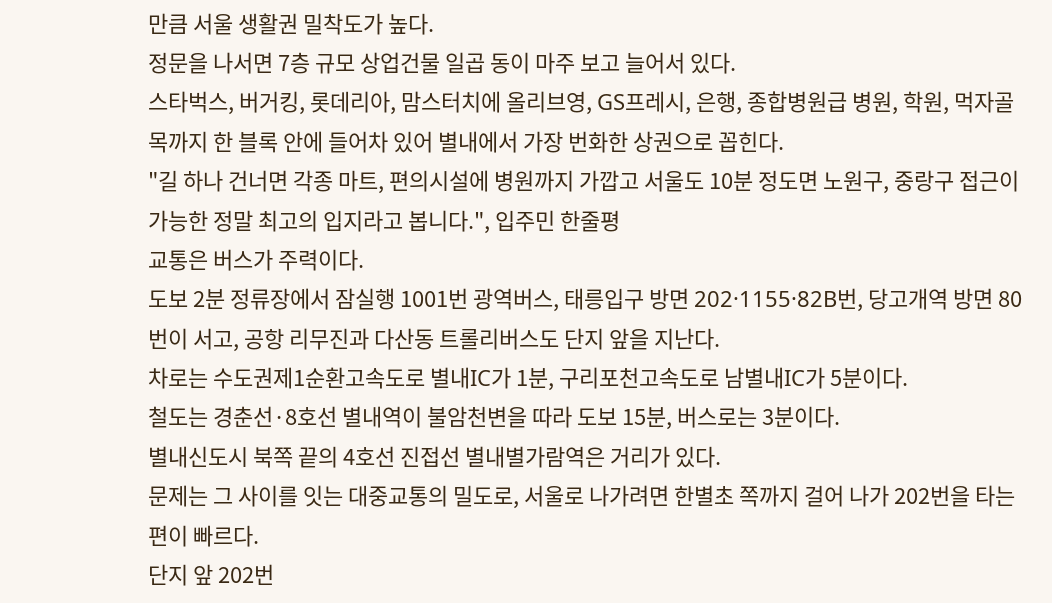만큼 서울 생활권 밀착도가 높다.
정문을 나서면 7층 규모 상업건물 일곱 동이 마주 보고 늘어서 있다.
스타벅스, 버거킹, 롯데리아, 맘스터치에 올리브영, GS프레시, 은행, 종합병원급 병원, 학원, 먹자골목까지 한 블록 안에 들어차 있어 별내에서 가장 번화한 상권으로 꼽힌다.
"길 하나 건너면 각종 마트, 편의시설에 병원까지 가깝고 서울도 10분 정도면 노원구, 중랑구 접근이 가능한 정말 최고의 입지라고 봅니다.", 입주민 한줄평
교통은 버스가 주력이다.
도보 2분 정류장에서 잠실행 1001번 광역버스, 태릉입구 방면 202·1155·82B번, 당고개역 방면 80번이 서고, 공항 리무진과 다산동 트롤리버스도 단지 앞을 지난다.
차로는 수도권제1순환고속도로 별내IC가 1분, 구리포천고속도로 남별내IC가 5분이다.
철도는 경춘선·8호선 별내역이 불암천변을 따라 도보 15분, 버스로는 3분이다.
별내신도시 북쪽 끝의 4호선 진접선 별내별가람역은 거리가 있다.
문제는 그 사이를 잇는 대중교통의 밀도로, 서울로 나가려면 한별초 쪽까지 걸어 나가 202번을 타는 편이 빠르다.
단지 앞 202번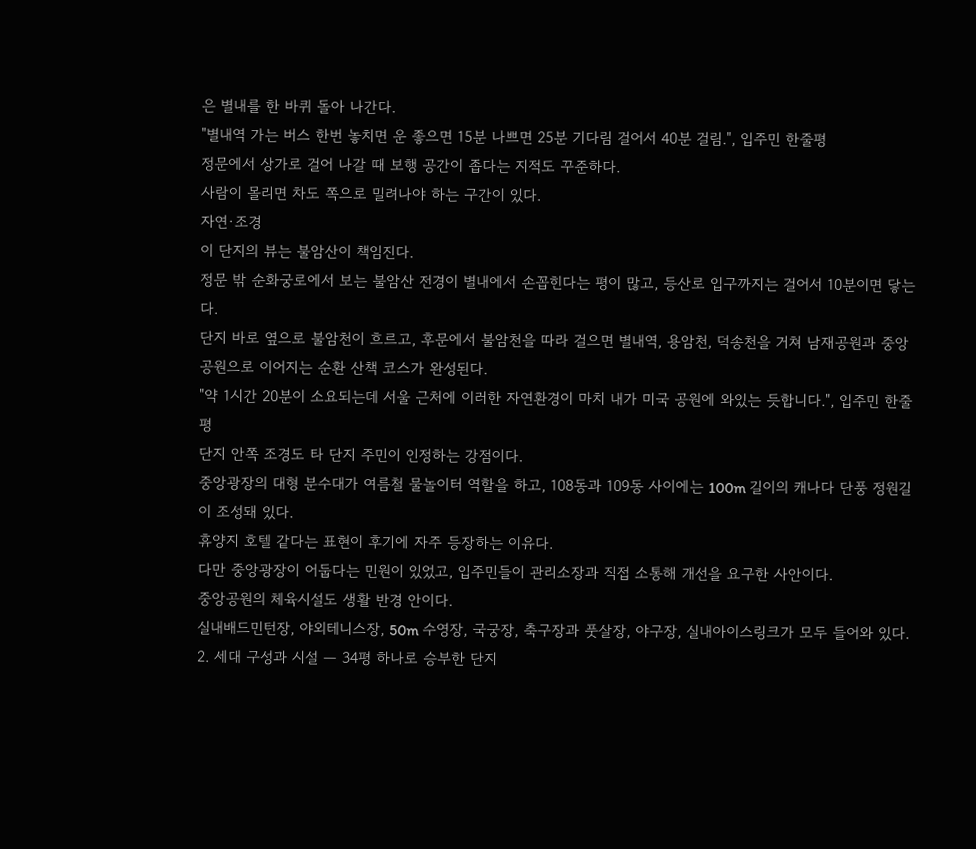은 별내를 한 바퀴 돌아 나간다.
"별내역 가는 버스 한번 놓치면 운 좋으면 15분 나쁘면 25분 기다림 걸어서 40분 걸림.", 입주민 한줄평
정문에서 상가로 걸어 나갈 때 보행 공간이 좁다는 지적도 꾸준하다.
사람이 몰리면 차도 쪽으로 밀려나야 하는 구간이 있다.
자연·조경
이 단지의 뷰는 불암산이 책임진다.
정문 밖 순화궁로에서 보는 불암산 전경이 별내에서 손꼽힌다는 평이 많고, 등산로 입구까지는 걸어서 10분이면 닿는다.
단지 바로 옆으로 불암천이 흐르고, 후문에서 불암천을 따라 걸으면 별내역, 용암천, 덕송천을 거쳐 남재공원과 중앙공원으로 이어지는 순환 산책 코스가 완성된다.
"약 1시간 20분이 소요되는데 서울 근처에 이러한 자연환경이 마치 내가 미국 공원에 와있는 듯합니다.", 입주민 한줄평
단지 안쪽 조경도 타 단지 주민이 인정하는 강점이다.
중앙광장의 대형 분수대가 여름철 물놀이터 역할을 하고, 108동과 109동 사이에는 100m 길이의 캐나다 단풍 정원길이 조성돼 있다.
휴양지 호텔 같다는 표현이 후기에 자주 등장하는 이유다.
다만 중앙광장이 어둡다는 민원이 있었고, 입주민들이 관리소장과 직접 소통해 개선을 요구한 사안이다.
중앙공원의 체육시설도 생활 반경 안이다.
실내배드민턴장, 야외테니스장, 50m 수영장, 국궁장, 축구장과 풋살장, 야구장, 실내아이스링크가 모두 들어와 있다.
2. 세대 구성과 시설 — 34평 하나로 승부한 단지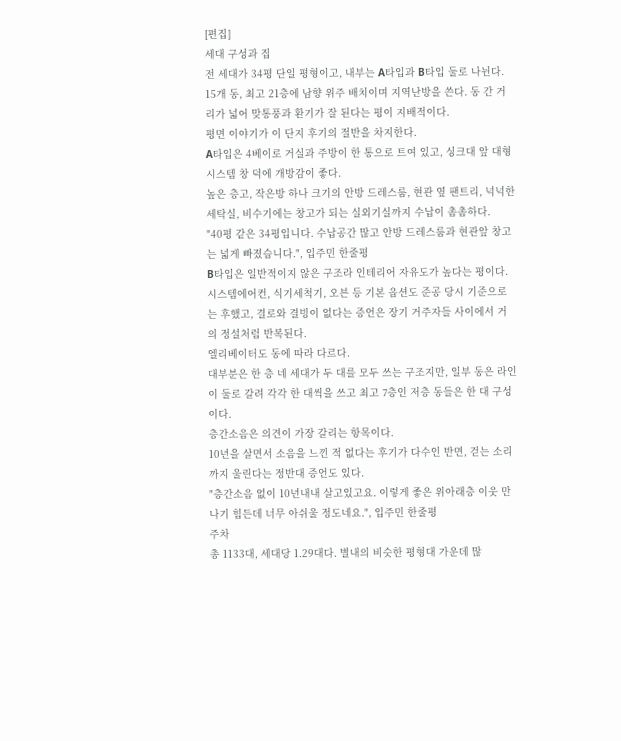[편집]
세대 구성과 집
전 세대가 34평 단일 평형이고, 내부는 A타입과 B타입 둘로 나뉜다. 15개 동, 최고 21층에 남향 위주 배치이며 지역난방을 쓴다. 동 간 거리가 넓어 맞통풍과 환기가 잘 된다는 평이 지배적이다.
평면 이야기가 이 단지 후기의 절반을 차지한다.
A타입은 4베이로 거실과 주방이 한 통으로 트여 있고, 싱크대 앞 대형 시스템 창 덕에 개방감이 좋다.
높은 층고, 작은방 하나 크기의 안방 드레스룸, 현관 옆 팬트리, 넉넉한 세탁실, 비수기에는 창고가 되는 실외기실까지 수납이 촘촘하다.
"40평 같은 34평입니다. 수납공간 많고 안방 드레스룸과 현관앞 창고는 넓게 빠졌습니다.", 입주민 한줄평
B타입은 일반적이지 않은 구조라 인테리어 자유도가 높다는 평이다.
시스템에어컨, 식기세척기, 오븐 등 기본 옵션도 준공 당시 기준으로는 후했고, 결로와 결빙이 없다는 증언은 장기 거주자들 사이에서 거의 정설처럼 반복된다.
엘리베이터도 동에 따라 다르다.
대부분은 한 층 네 세대가 두 대를 모두 쓰는 구조지만, 일부 동은 라인이 둘로 갈려 각각 한 대씩을 쓰고 최고 7층인 저층 동들은 한 대 구성이다.
층간소음은 의견이 가장 갈리는 항목이다.
10년을 살면서 소음을 느낀 적 없다는 후기가 다수인 반면, 걷는 소리까지 울린다는 정반대 증언도 있다.
"층간소음 없이 10년내내 살고있고요. 이렇게 좋은 위아래층 이웃 만나기 힘든데 너무 아쉬울 정도네요.", 입주민 한줄평
주차
총 1133대, 세대당 1.29대다. 별내의 비슷한 평형대 가운데 많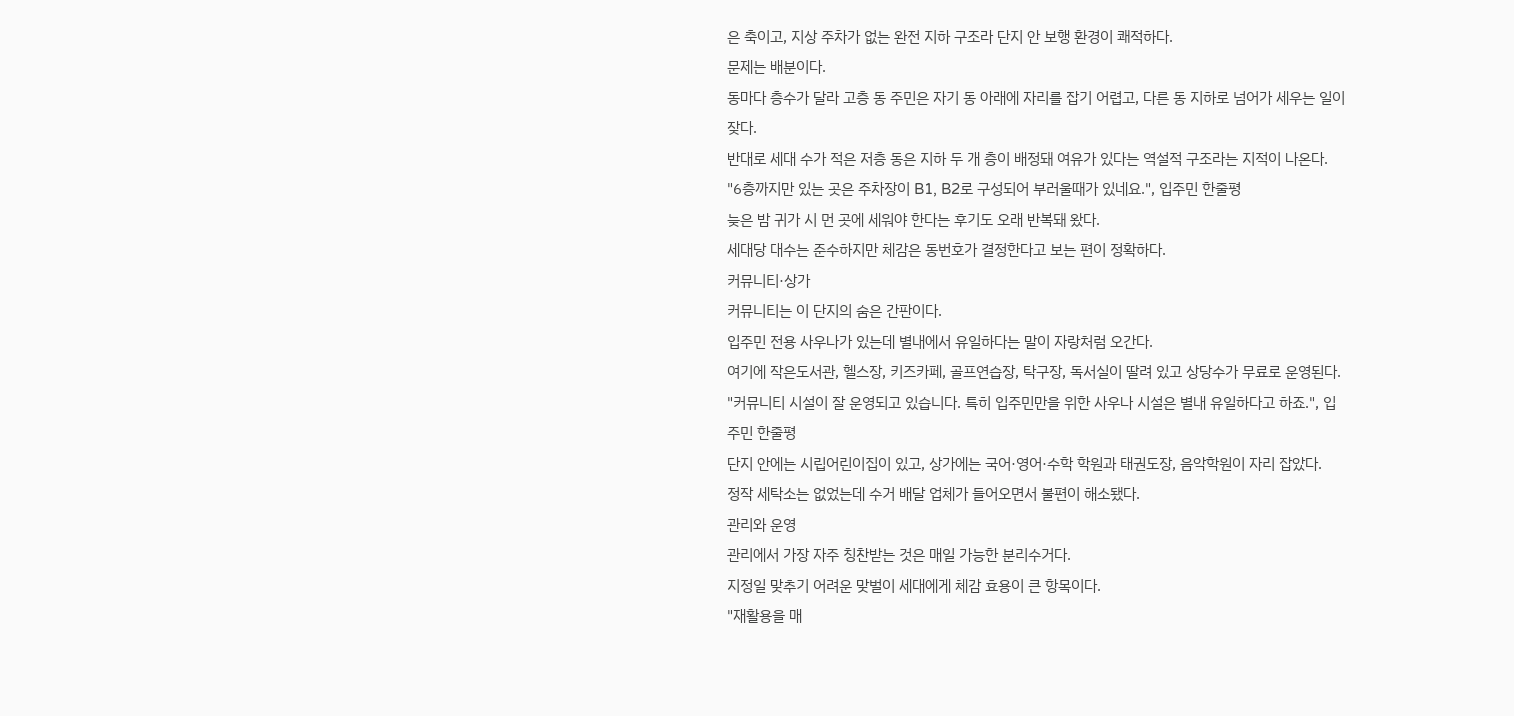은 축이고, 지상 주차가 없는 완전 지하 구조라 단지 안 보행 환경이 쾌적하다.
문제는 배분이다.
동마다 층수가 달라 고층 동 주민은 자기 동 아래에 자리를 잡기 어렵고, 다른 동 지하로 넘어가 세우는 일이 잦다.
반대로 세대 수가 적은 저층 동은 지하 두 개 층이 배정돼 여유가 있다는 역설적 구조라는 지적이 나온다.
"6층까지만 있는 곳은 주차장이 B1, B2로 구성되어 부러울때가 있네요.", 입주민 한줄평
늦은 밤 귀가 시 먼 곳에 세워야 한다는 후기도 오래 반복돼 왔다.
세대당 대수는 준수하지만 체감은 동번호가 결정한다고 보는 편이 정확하다.
커뮤니티·상가
커뮤니티는 이 단지의 숨은 간판이다.
입주민 전용 사우나가 있는데 별내에서 유일하다는 말이 자랑처럼 오간다.
여기에 작은도서관, 헬스장, 키즈카페, 골프연습장, 탁구장, 독서실이 딸려 있고 상당수가 무료로 운영된다.
"커뮤니티 시설이 잘 운영되고 있습니다. 특히 입주민만을 위한 사우나 시설은 별내 유일하다고 하죠.", 입주민 한줄평
단지 안에는 시립어린이집이 있고, 상가에는 국어·영어·수학 학원과 태권도장, 음악학원이 자리 잡았다.
정작 세탁소는 없었는데 수거 배달 업체가 들어오면서 불편이 해소됐다.
관리와 운영
관리에서 가장 자주 칭찬받는 것은 매일 가능한 분리수거다.
지정일 맞추기 어려운 맞벌이 세대에게 체감 효용이 큰 항목이다.
"재활용을 매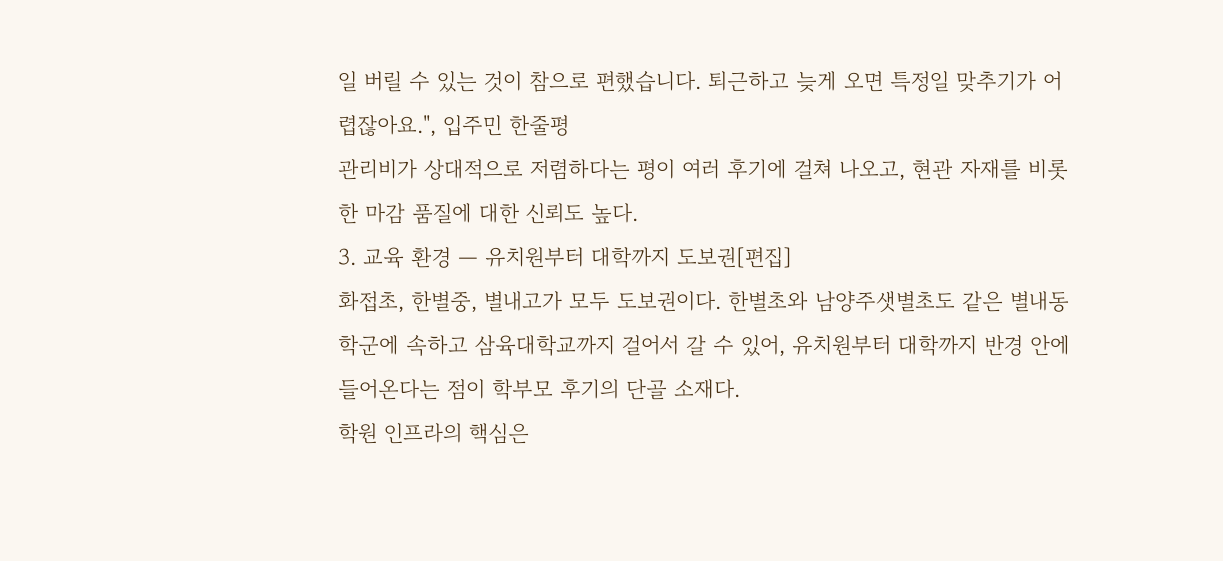일 버릴 수 있는 것이 참으로 편했습니다. 퇴근하고 늦게 오면 특정일 맞추기가 어렵잖아요.", 입주민 한줄평
관리비가 상대적으로 저렴하다는 평이 여러 후기에 걸쳐 나오고, 현관 자재를 비롯한 마감 품질에 대한 신뢰도 높다.
3. 교육 환경 — 유치원부터 대학까지 도보권[편집]
화접초, 한별중, 별내고가 모두 도보권이다. 한별초와 남양주샛별초도 같은 별내동 학군에 속하고 삼육대학교까지 걸어서 갈 수 있어, 유치원부터 대학까지 반경 안에 들어온다는 점이 학부모 후기의 단골 소재다.
학원 인프라의 핵심은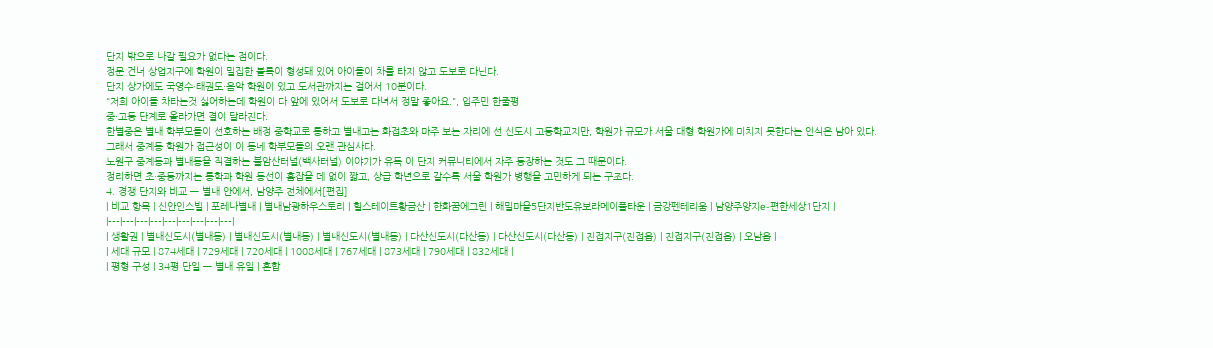단지 밖으로 나갈 필요가 없다는 점이다.
정문 건너 상업지구에 학원이 밀집한 블록이 형성돼 있어 아이들이 차를 타지 않고 도보로 다닌다.
단지 상가에도 국영수·태권도·음악 학원이 있고 도서관까지는 걸어서 10분이다.
"저희 아이들 차타는것 싫어하는데 학원이 다 앞에 있어서 도보로 다녀서 정말 좋아요.", 입주민 한줄평
중·고등 단계로 올라가면 결이 달라진다.
한별중은 별내 학부모들이 선호하는 배정 중학교로 통하고 별내고는 화접초와 마주 보는 자리에 선 신도시 고등학교지만, 학원가 규모가 서울 대형 학원가에 미치지 못한다는 인식은 남아 있다.
그래서 중계동 학원가 접근성이 이 동네 학부모들의 오랜 관심사다.
노원구 중계동과 별내동을 직결하는 불암산터널(백사터널) 이야기가 유독 이 단지 커뮤니티에서 자주 등장하는 것도 그 때문이다.
정리하면 초·중등까지는 통학과 학원 동선이 흠잡을 데 없이 짧고, 상급 학년으로 갈수록 서울 학원가 병행을 고민하게 되는 구조다.
4. 경쟁 단지와 비교 — 별내 안에서, 남양주 전체에서[편집]
| 비교 항목 | 신안인스빌 | 포레나별내 | 별내남광하우스토리 | 힐스테이트황금산 | 한화꿈에그린 | 해밀마을5단지반도유보라메이플타운 | 금강펜테리움 | 남양주양지e-편한세상1단지 |
|---|---|---|---|---|---|---|---|---|
| 생활권 | 별내신도시(별내동) | 별내신도시(별내동) | 별내신도시(별내동) | 다산신도시(다산동) | 다산신도시(다산동) | 진접지구(진접읍) | 진접지구(진접읍) | 오남읍 |
| 세대 규모 | 874세대 | 729세대 | 720세대 | 1008세대 | 767세대 | 873세대 | 790세대 | 832세대 |
| 평형 구성 | 34평 단일 — 별내 유일 | 혼합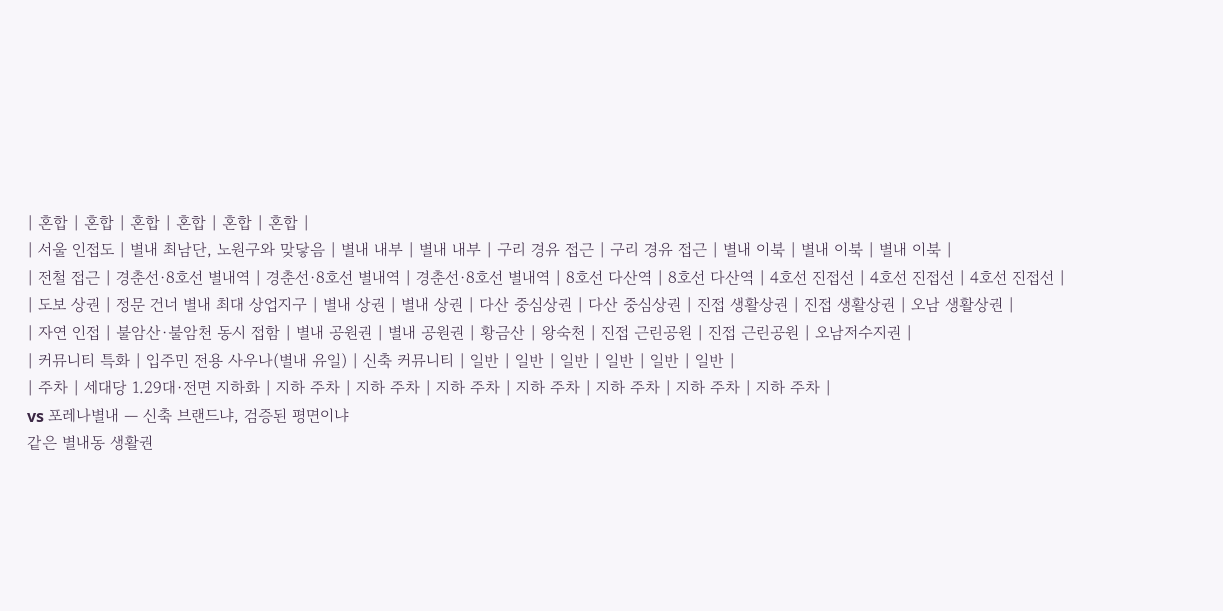| 혼합 | 혼합 | 혼합 | 혼합 | 혼합 | 혼합 |
| 서울 인접도 | 별내 최남단, 노원구와 맞닿음 | 별내 내부 | 별내 내부 | 구리 경유 접근 | 구리 경유 접근 | 별내 이북 | 별내 이북 | 별내 이북 |
| 전철 접근 | 경춘선·8호선 별내역 | 경춘선·8호선 별내역 | 경춘선·8호선 별내역 | 8호선 다산역 | 8호선 다산역 | 4호선 진접선 | 4호선 진접선 | 4호선 진접선 |
| 도보 상권 | 정문 건너 별내 최대 상업지구 | 별내 상권 | 별내 상권 | 다산 중심상권 | 다산 중심상권 | 진접 생활상권 | 진접 생활상권 | 오남 생활상권 |
| 자연 인접 | 불암산·불암천 동시 접함 | 별내 공원권 | 별내 공원권 | 황금산 | 왕숙천 | 진접 근린공원 | 진접 근린공원 | 오남저수지권 |
| 커뮤니티 특화 | 입주민 전용 사우나(별내 유일) | 신축 커뮤니티 | 일반 | 일반 | 일반 | 일반 | 일반 | 일반 |
| 주차 | 세대당 1.29대·전면 지하화 | 지하 주차 | 지하 주차 | 지하 주차 | 지하 주차 | 지하 주차 | 지하 주차 | 지하 주차 |
vs 포레나별내 — 신축 브랜드냐, 검증된 평면이냐
같은 별내동 생활권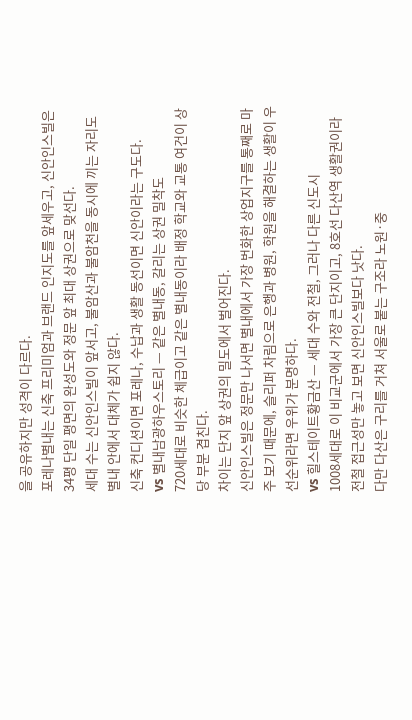을 공유하지만 성격이 다르다.
포레나별내는 신축 프리미엄과 브랜드 인지도를 앞세우고, 신안인스빌은 34평 단일 평면의 완성도와 정문 앞 최대 상권으로 맞선다.
세대 수는 신안인스빌이 앞서고, 불암산과 불암천을 동시에 끼는 자리도 별내 안에서 대체가 쉽지 않다.
신축 컨디션이면 포레나, 수납과 생활 동선이면 신안이라는 구도다.
vs 별내남광하우스토리 — 같은 별내동, 갈리는 상권 밀착도
720세대로 비슷한 체급이고 같은 별내동이라 배정 학교와 교통 여건이 상당 부분 겹친다.
차이는 단지 앞 상권의 밀도에서 벌어진다.
신안인스빌은 정문만 나서면 별내에서 가장 번화한 상업지구를 통째로 마주 보기 때문에, 슬리퍼 차림으로 은행과 병원, 학원을 해결하는 생활이 우선순위라면 우위가 분명하다.
vs 힐스테이트황금산 — 세대 수와 전철, 그러나 다른 신도시
1008세대로 이 비교군에서 가장 큰 단지이고, 8호선 다산역 생활권이라 전철 접근성만 놓고 보면 신안인스빌보다 낫다.
다만 다산은 구리를 거쳐 서울로 붙는 구조라 노원·중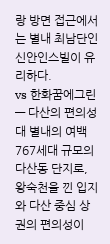랑 방면 접근에서는 별내 최남단인 신안인스빌이 유리하다.
vs 한화꿈에그린 — 다산의 편의성 대 별내의 여백
767세대 규모의 다산동 단지로, 왕숙천을 낀 입지와 다산 중심 상권의 편의성이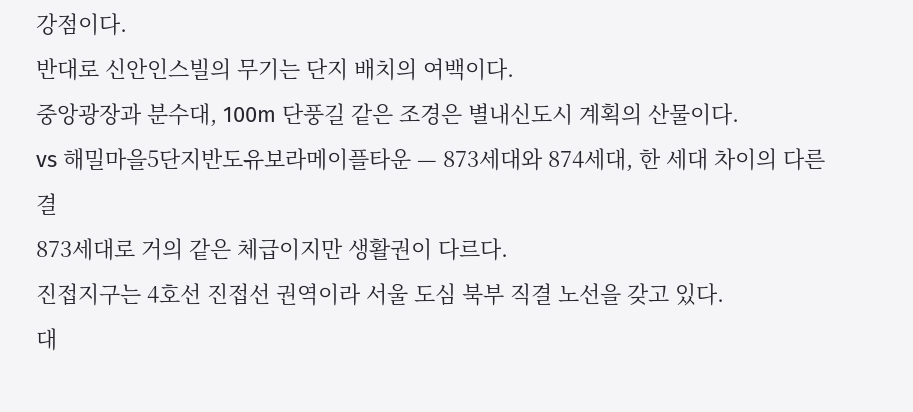강점이다.
반대로 신안인스빌의 무기는 단지 배치의 여백이다.
중앙광장과 분수대, 100m 단풍길 같은 조경은 별내신도시 계획의 산물이다.
vs 해밀마을5단지반도유보라메이플타운 — 873세대와 874세대, 한 세대 차이의 다른 결
873세대로 거의 같은 체급이지만 생활권이 다르다.
진접지구는 4호선 진접선 권역이라 서울 도심 북부 직결 노선을 갖고 있다.
대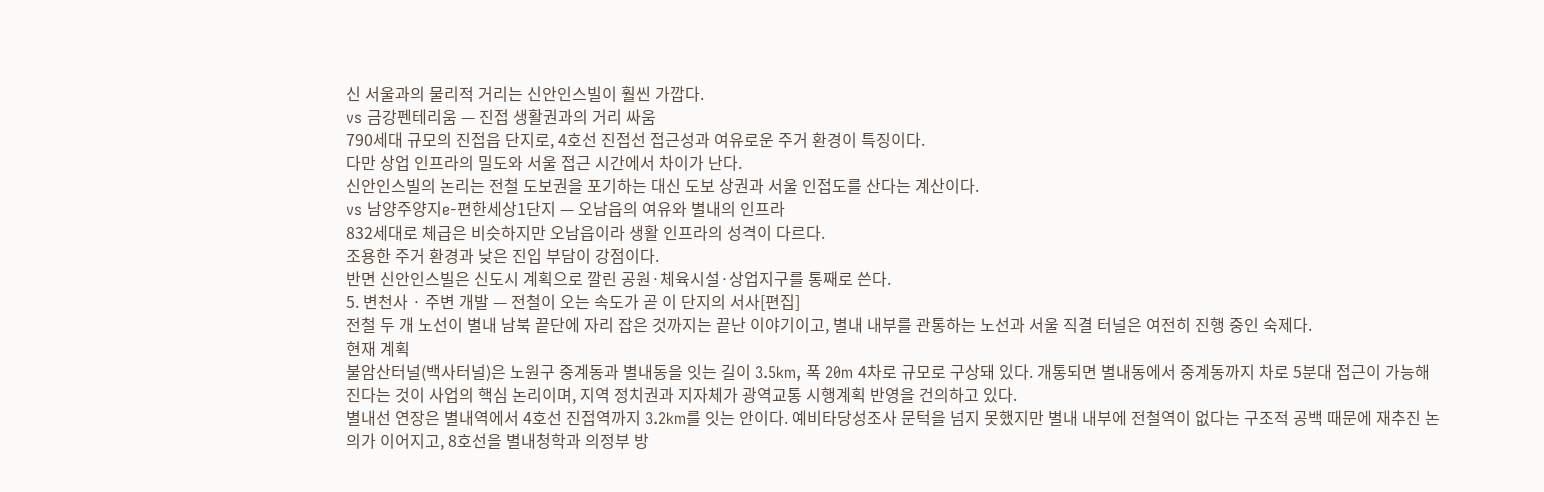신 서울과의 물리적 거리는 신안인스빌이 훨씬 가깝다.
vs 금강펜테리움 — 진접 생활권과의 거리 싸움
790세대 규모의 진접읍 단지로, 4호선 진접선 접근성과 여유로운 주거 환경이 특징이다.
다만 상업 인프라의 밀도와 서울 접근 시간에서 차이가 난다.
신안인스빌의 논리는 전철 도보권을 포기하는 대신 도보 상권과 서울 인접도를 산다는 계산이다.
vs 남양주양지e-편한세상1단지 — 오남읍의 여유와 별내의 인프라
832세대로 체급은 비슷하지만 오남읍이라 생활 인프라의 성격이 다르다.
조용한 주거 환경과 낮은 진입 부담이 강점이다.
반면 신안인스빌은 신도시 계획으로 깔린 공원·체육시설·상업지구를 통째로 쓴다.
5. 변천사 · 주변 개발 — 전철이 오는 속도가 곧 이 단지의 서사[편집]
전철 두 개 노선이 별내 남북 끝단에 자리 잡은 것까지는 끝난 이야기이고, 별내 내부를 관통하는 노선과 서울 직결 터널은 여전히 진행 중인 숙제다.
현재 계획
불암산터널(백사터널)은 노원구 중계동과 별내동을 잇는 길이 3.5km, 폭 20m 4차로 규모로 구상돼 있다. 개통되면 별내동에서 중계동까지 차로 5분대 접근이 가능해진다는 것이 사업의 핵심 논리이며, 지역 정치권과 지자체가 광역교통 시행계획 반영을 건의하고 있다.
별내선 연장은 별내역에서 4호선 진접역까지 3.2km를 잇는 안이다. 예비타당성조사 문턱을 넘지 못했지만 별내 내부에 전철역이 없다는 구조적 공백 때문에 재추진 논의가 이어지고, 8호선을 별내청학과 의정부 방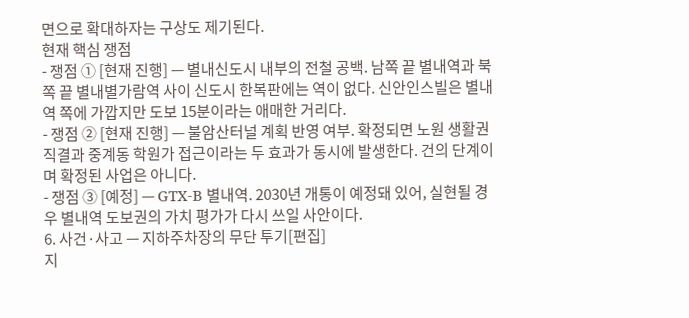면으로 확대하자는 구상도 제기된다.
현재 핵심 쟁점
- 쟁점 ① [현재 진행] — 별내신도시 내부의 전철 공백. 남쪽 끝 별내역과 북쪽 끝 별내별가람역 사이 신도시 한복판에는 역이 없다. 신안인스빌은 별내역 쪽에 가깝지만 도보 15분이라는 애매한 거리다.
- 쟁점 ② [현재 진행] — 불암산터널 계획 반영 여부. 확정되면 노원 생활권 직결과 중계동 학원가 접근이라는 두 효과가 동시에 발생한다. 건의 단계이며 확정된 사업은 아니다.
- 쟁점 ③ [예정] — GTX-B 별내역. 2030년 개통이 예정돼 있어, 실현될 경우 별내역 도보권의 가치 평가가 다시 쓰일 사안이다.
6. 사건·사고 — 지하주차장의 무단 투기[편집]
지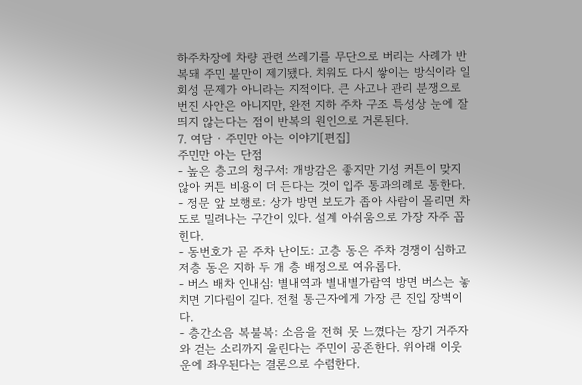하주차장에 차량 관련 쓰레기를 무단으로 버리는 사례가 반복돼 주민 불만이 제기됐다. 치워도 다시 쌓이는 방식이라 일회성 문제가 아니라는 지적이다. 큰 사고나 관리 분쟁으로 번진 사안은 아니지만, 완전 지하 주차 구조 특성상 눈에 잘 띄지 않는다는 점이 반복의 원인으로 거론된다.
7. 여담 · 주민만 아는 이야기[편집]
주민만 아는 단점
- 높은 층고의 청구서: 개방감은 좋지만 기성 커튼이 맞지 않아 커튼 비용이 더 든다는 것이 입주 통과의례로 통한다.
- 정문 앞 보행로: 상가 방면 보도가 좁아 사람이 몰리면 차도로 밀려나는 구간이 있다. 설계 아쉬움으로 가장 자주 꼽힌다.
- 동번호가 곧 주차 난이도: 고층 동은 주차 경쟁이 심하고 저층 동은 지하 두 개 층 배정으로 여유롭다.
- 버스 배차 인내심: 별내역과 별내별가람역 방면 버스는 놓치면 기다림이 길다. 전철 통근자에게 가장 큰 진입 장벽이다.
- 층간소음 복불복: 소음을 전혀 못 느꼈다는 장기 거주자와 걷는 소리까지 울린다는 주민이 공존한다. 위아래 이웃 운에 좌우된다는 결론으로 수렴한다.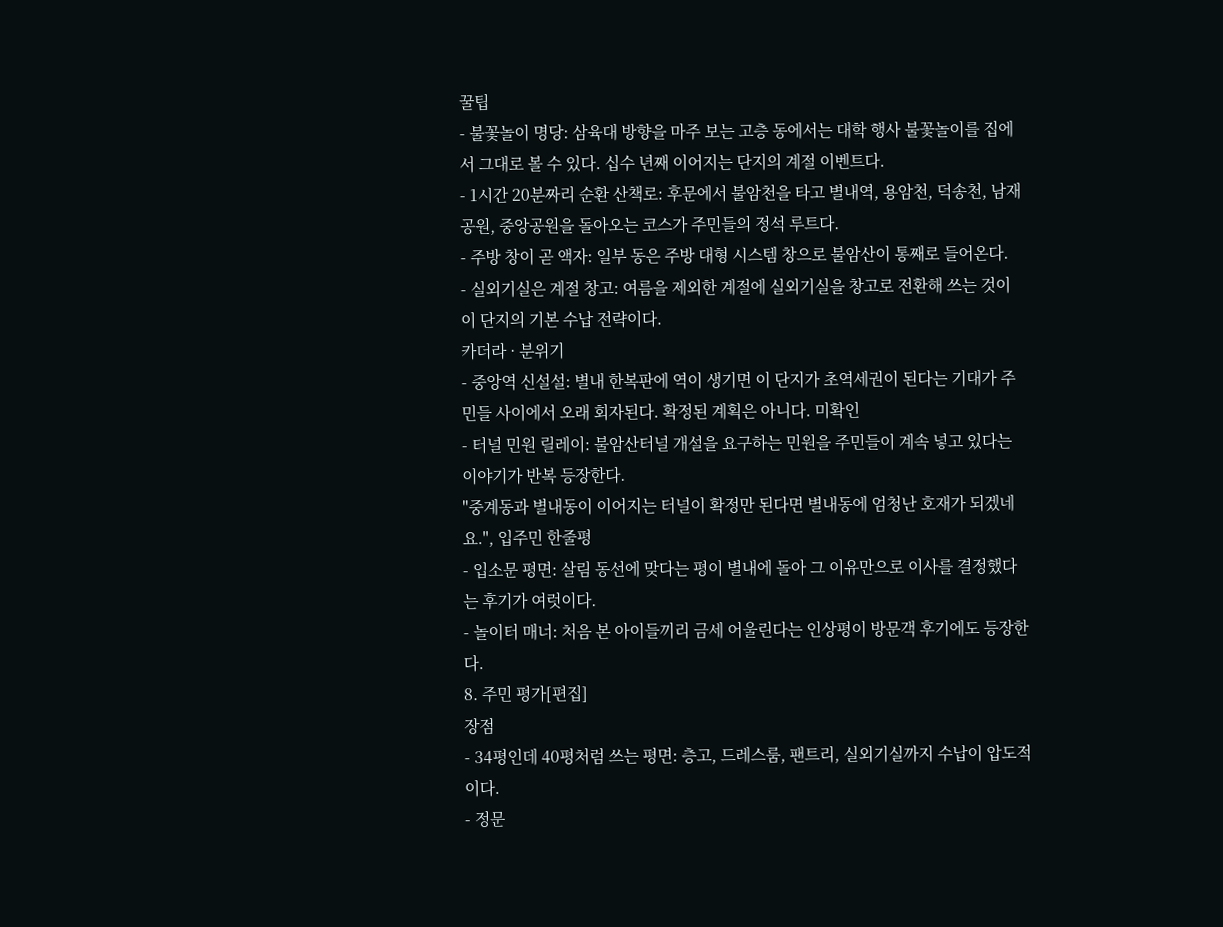꿀팁
- 불꽃놀이 명당: 삼육대 방향을 마주 보는 고층 동에서는 대학 행사 불꽃놀이를 집에서 그대로 볼 수 있다. 십수 년째 이어지는 단지의 계절 이벤트다.
- 1시간 20분짜리 순환 산책로: 후문에서 불암천을 타고 별내역, 용암천, 덕송천, 남재공원, 중앙공원을 돌아오는 코스가 주민들의 정석 루트다.
- 주방 창이 곧 액자: 일부 동은 주방 대형 시스템 창으로 불암산이 통째로 들어온다.
- 실외기실은 계절 창고: 여름을 제외한 계절에 실외기실을 창고로 전환해 쓰는 것이 이 단지의 기본 수납 전략이다.
카더라 · 분위기
- 중앙역 신설설: 별내 한복판에 역이 생기면 이 단지가 초역세권이 된다는 기대가 주민들 사이에서 오래 회자된다. 확정된 계획은 아니다. 미확인
- 터널 민원 릴레이: 불암산터널 개설을 요구하는 민원을 주민들이 계속 넣고 있다는 이야기가 반복 등장한다.
"중계동과 별내동이 이어지는 터널이 확정만 된다면 별내동에 엄청난 호재가 되겠네요.", 입주민 한줄평
- 입소문 평면: 살림 동선에 맞다는 평이 별내에 돌아 그 이유만으로 이사를 결정했다는 후기가 여럿이다.
- 놀이터 매너: 처음 본 아이들끼리 금세 어울린다는 인상평이 방문객 후기에도 등장한다.
8. 주민 평가[편집]
장점
- 34평인데 40평처럼 쓰는 평면: 층고, 드레스룸, 팬트리, 실외기실까지 수납이 압도적이다.
- 정문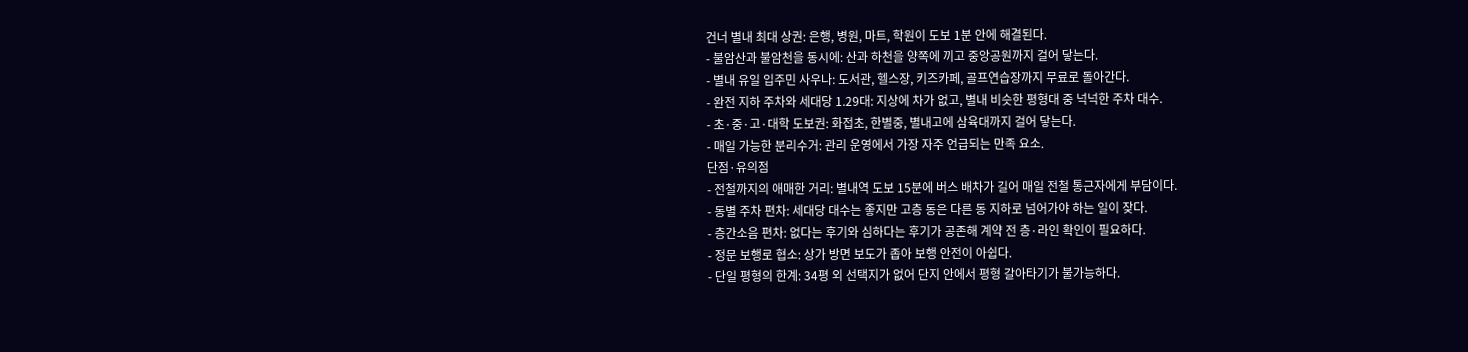건너 별내 최대 상권: 은행, 병원, 마트, 학원이 도보 1분 안에 해결된다.
- 불암산과 불암천을 동시에: 산과 하천을 양쪽에 끼고 중앙공원까지 걸어 닿는다.
- 별내 유일 입주민 사우나: 도서관, 헬스장, 키즈카페, 골프연습장까지 무료로 돌아간다.
- 완전 지하 주차와 세대당 1.29대: 지상에 차가 없고, 별내 비슷한 평형대 중 넉넉한 주차 대수.
- 초·중·고·대학 도보권: 화접초, 한별중, 별내고에 삼육대까지 걸어 닿는다.
- 매일 가능한 분리수거: 관리 운영에서 가장 자주 언급되는 만족 요소.
단점·유의점
- 전철까지의 애매한 거리: 별내역 도보 15분에 버스 배차가 길어 매일 전철 통근자에게 부담이다.
- 동별 주차 편차: 세대당 대수는 좋지만 고층 동은 다른 동 지하로 넘어가야 하는 일이 잦다.
- 층간소음 편차: 없다는 후기와 심하다는 후기가 공존해 계약 전 층·라인 확인이 필요하다.
- 정문 보행로 협소: 상가 방면 보도가 좁아 보행 안전이 아쉽다.
- 단일 평형의 한계: 34평 외 선택지가 없어 단지 안에서 평형 갈아타기가 불가능하다.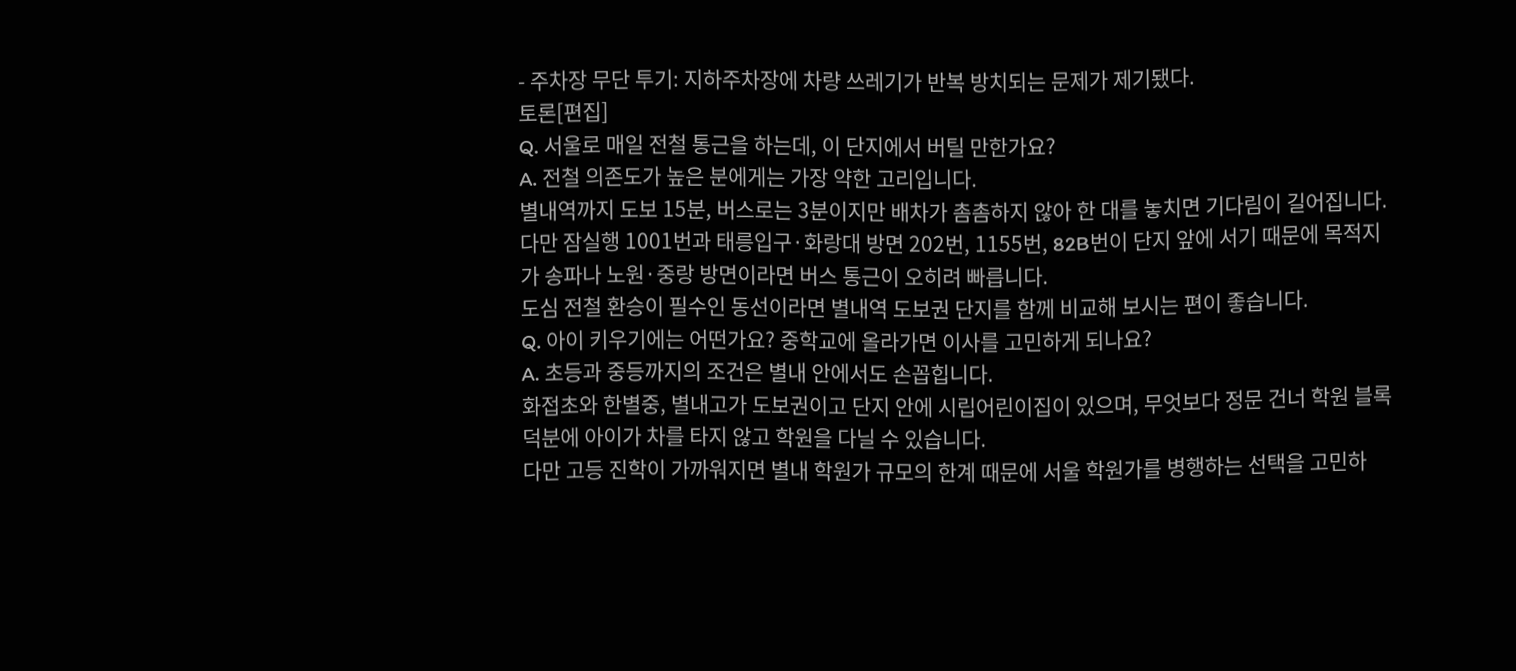- 주차장 무단 투기: 지하주차장에 차량 쓰레기가 반복 방치되는 문제가 제기됐다.
토론[편집]
Q. 서울로 매일 전철 통근을 하는데, 이 단지에서 버틸 만한가요?
A. 전철 의존도가 높은 분에게는 가장 약한 고리입니다.
별내역까지 도보 15분, 버스로는 3분이지만 배차가 촘촘하지 않아 한 대를 놓치면 기다림이 길어집니다.
다만 잠실행 1001번과 태릉입구·화랑대 방면 202번, 1155번, 82B번이 단지 앞에 서기 때문에 목적지가 송파나 노원·중랑 방면이라면 버스 통근이 오히려 빠릅니다.
도심 전철 환승이 필수인 동선이라면 별내역 도보권 단지를 함께 비교해 보시는 편이 좋습니다.
Q. 아이 키우기에는 어떤가요? 중학교에 올라가면 이사를 고민하게 되나요?
A. 초등과 중등까지의 조건은 별내 안에서도 손꼽힙니다.
화접초와 한별중, 별내고가 도보권이고 단지 안에 시립어린이집이 있으며, 무엇보다 정문 건너 학원 블록 덕분에 아이가 차를 타지 않고 학원을 다닐 수 있습니다.
다만 고등 진학이 가까워지면 별내 학원가 규모의 한계 때문에 서울 학원가를 병행하는 선택을 고민하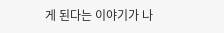게 된다는 이야기가 나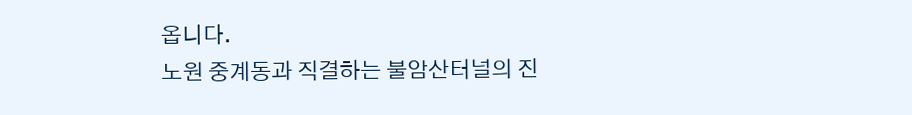옵니다.
노원 중계동과 직결하는 불암산터널의 진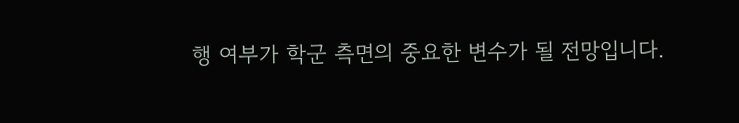행 여부가 학군 측면의 중요한 변수가 될 전망입니다.